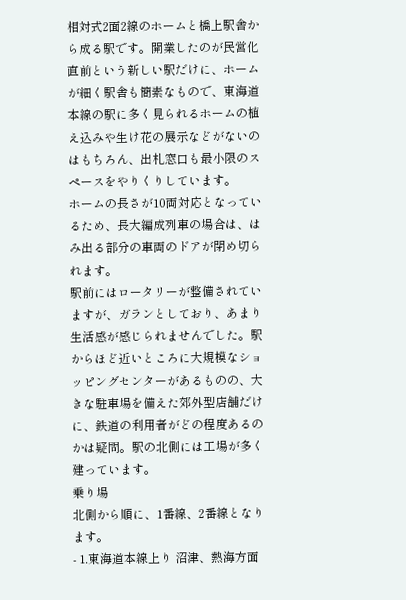相対式2面2線のホームと橋上駅舎から成る駅です。開業したのが民営化直前という新しい駅だけに、ホームが細く駅舎も簡素なもので、東海道本線の駅に多く見られるホームの植え込みや生け花の展示などがないのはもちろん、出札窓口も最小限のスペースをやりくりしています。
ホームの長さが10両対応となっているため、長大編成列車の場合は、はみ出る部分の車両のドアが閉め切られます。
駅前にはロータリーが整備されていますが、ガランとしており、あまり生活感が感じられませんでした。駅からほど近いところに大規模なショッピングセンターがあるものの、大きな駐車場を備えた郊外型店舗だけに、鉄道の利用者がどの程度あるのかは疑問。駅の北側には工場が多く建っています。
乗り場
北側から順に、1番線、2番線となります。
- 1.東海道本線上り 沼津、熱海方面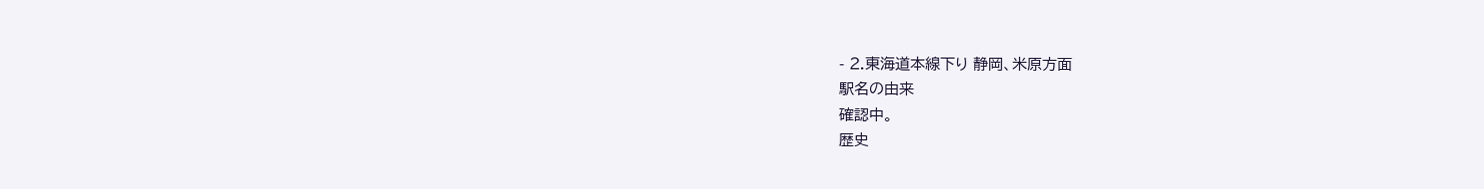- 2.東海道本線下り 静岡、米原方面
駅名の由来
確認中。
歴史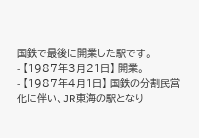国鉄で最後に開業した駅です。
- 【1987年3月21日】 開業。
- 【1987年4月1日】 国鉄の分割民営化に伴い、JR東海の駅となり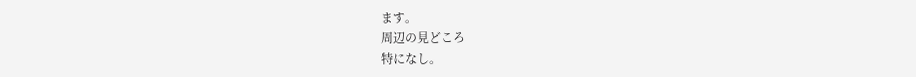ます。
周辺の見どころ
特になし。